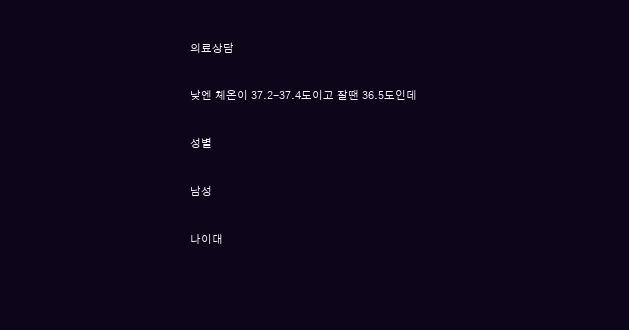의료상담

낮엔 체온이 37.2-37.4도이고 잘땐 36.5도인데

성별

남성

나이대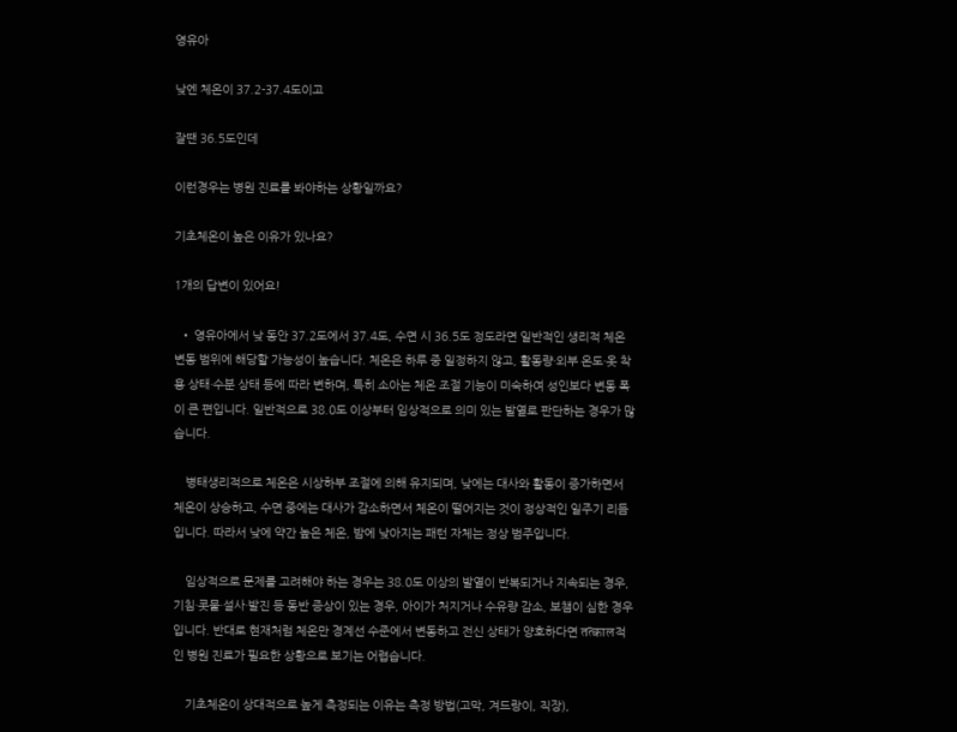영유아

낮엔 체온이 37.2-37.4도이고

잘땐 36.5도인데

이런경우는 병원 진료를 봐야하는 상황일까요?

기초체온이 높은 이유가 있나요?

1개의 답변이 있어요!

  • 영유아에서 낮 동안 37.2도에서 37.4도, 수면 시 36.5도 정도라면 일반적인 생리적 체온 변동 범위에 해당할 가능성이 높습니다. 체온은 하루 중 일정하지 않고, 활동량·외부 온도·옷 착용 상태·수분 상태 등에 따라 변하며, 특히 소아는 체온 조절 기능이 미숙하여 성인보다 변동 폭이 큰 편입니다. 일반적으로 38.0도 이상부터 임상적으로 의미 있는 발열로 판단하는 경우가 많습니다.

    병태생리적으로 체온은 시상하부 조절에 의해 유지되며, 낮에는 대사와 활동이 증가하면서 체온이 상승하고, 수면 중에는 대사가 감소하면서 체온이 떨어지는 것이 정상적인 일주기 리듬입니다. 따라서 낮에 약간 높은 체온, 밤에 낮아지는 패턴 자체는 정상 범주입니다.

    임상적으로 문제를 고려해야 하는 경우는 38.0도 이상의 발열이 반복되거나 지속되는 경우, 기침·콧물·설사·발진 등 동반 증상이 있는 경우, 아이가 처지거나 수유량 감소, 보챔이 심한 경우입니다. 반대로 현재처럼 체온만 경계선 수준에서 변동하고 전신 상태가 양호하다면 तत्काल적인 병원 진료가 필요한 상황으로 보기는 어렵습니다.

    기초체온이 상대적으로 높게 측정되는 이유는 측정 방법(고막, 겨드랑이, 직장),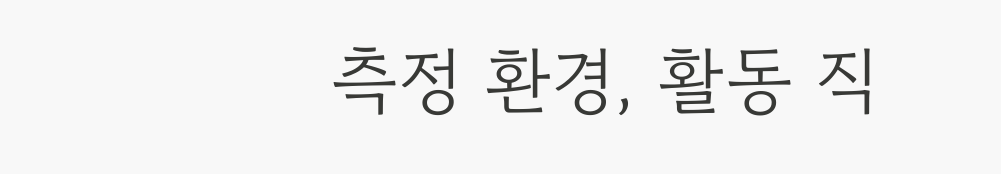측정 환경, 활동 직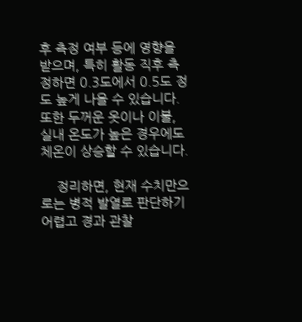후 측정 여부 등에 영향을 받으며, 특히 활동 직후 측정하면 0.3도에서 0.5도 정도 높게 나올 수 있습니다. 또한 두꺼운 옷이나 이불, 실내 온도가 높은 경우에도 체온이 상승할 수 있습니다.

    정리하면, 현재 수치만으로는 병적 발열로 판단하기 어렵고 경과 관찰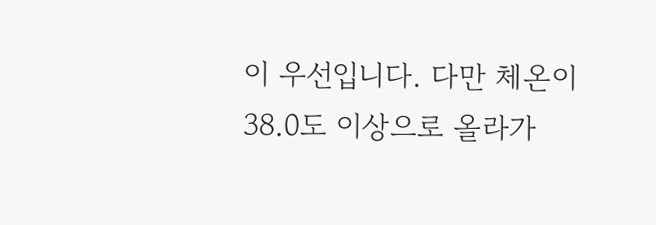이 우선입니다. 다만 체온이 38.0도 이상으로 올라가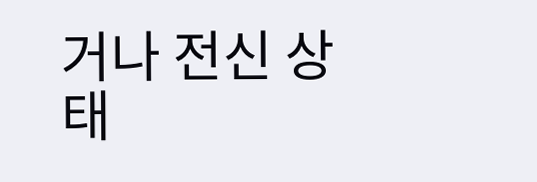거나 전신 상태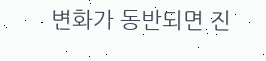변화가 동반되면 진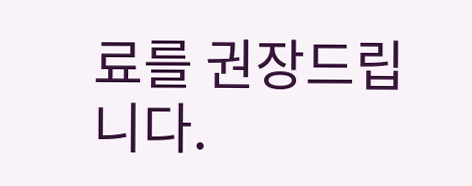료를 권장드립니다.